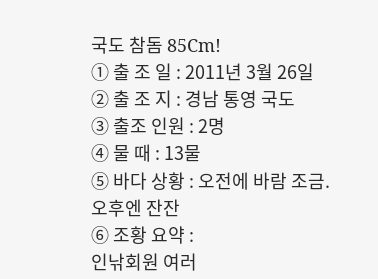국도 참돔 85Cm!
① 출 조 일 : 2011년 3월 26일
② 출 조 지 : 경남 통영 국도
③ 출조 인원 : 2명
④ 물 때 : 13물
⑤ 바다 상황 : 오전에 바람 조금. 오후엔 잔잔
⑥ 조황 요약 :
인낚회원 여러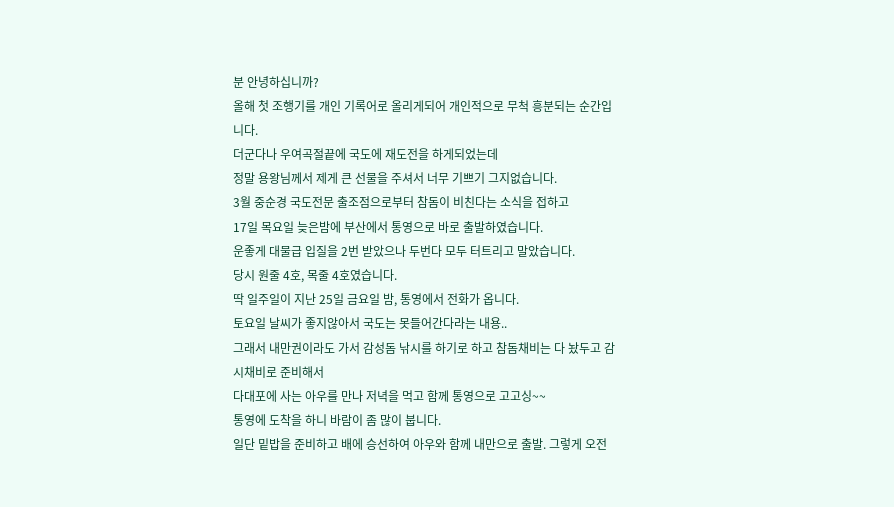분 안녕하십니까?
올해 첫 조행기를 개인 기록어로 올리게되어 개인적으로 무척 흥분되는 순간입니다.
더군다나 우여곡절끝에 국도에 재도전을 하게되었는데
정말 용왕님께서 제게 큰 선물을 주셔서 너무 기쁘기 그지없습니다.
3월 중순경 국도전문 출조점으로부터 참돔이 비친다는 소식을 접하고
17일 목요일 늦은밤에 부산에서 통영으로 바로 출발하였습니다.
운좋게 대물급 입질을 2번 받았으나 두번다 모두 터트리고 말았습니다.
당시 원줄 4호, 목줄 4호였습니다.
딱 일주일이 지난 25일 금요일 밤, 통영에서 전화가 옵니다.
토요일 날씨가 좋지않아서 국도는 못들어간다라는 내용..
그래서 내만권이라도 가서 감성돔 낚시를 하기로 하고 참돔채비는 다 놨두고 감시채비로 준비해서
다대포에 사는 아우를 만나 저녁을 먹고 함께 통영으로 고고싱~~
통영에 도착을 하니 바람이 좀 많이 붑니다.
일단 밑밥을 준비하고 배에 승선하여 아우와 함께 내만으로 출발. 그렇게 오전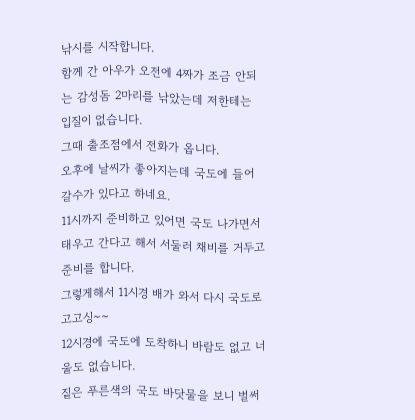낚시를 시작합니다.
함께 간 아우가 오전에 4짜가 조금 안되는 감성돔 2마리를 낚았는데 저한테는 입질이 없습니다.
그때 출조점에서 전화가 옵니다.
오후에 날씨가 좋아지는데 국도에 들어갈수가 있다고 하네요.
11시까지 준비하고 있어면 국도 나가면서 태우고 간다고 해서 서둘러 채비를 거두고 준비를 합니다.
그렇게해서 11시경 배가 와서 다시 국도로 고고싱~~
12시경에 국도에 도착하니 바람도 없고 너울도 없습니다.
짙은 푸른색의 국도 바닷물을 보니 벌써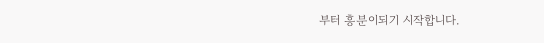부터 흥분이되기 시작합니다.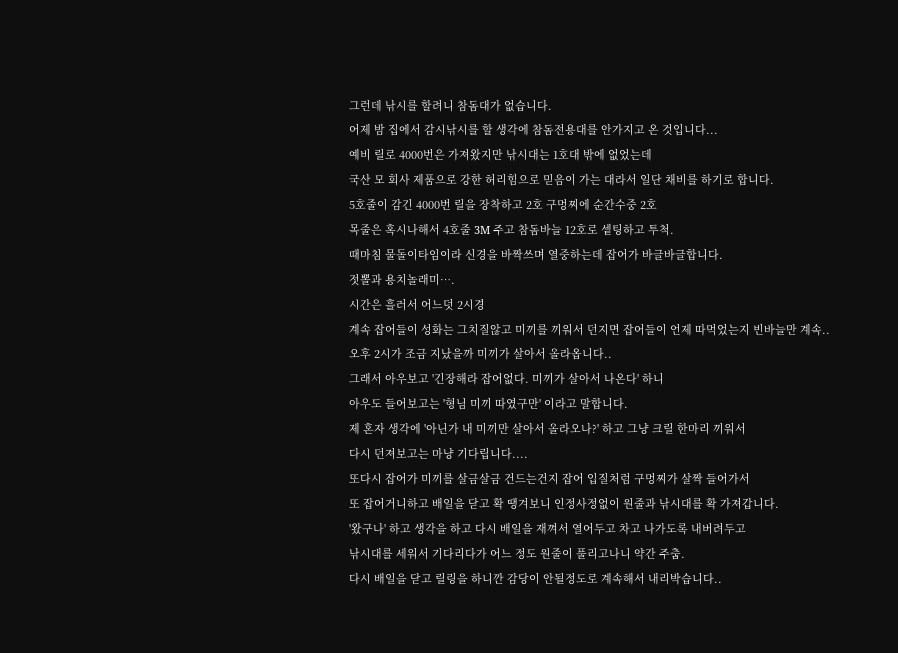그런데 낚시를 할려니 참돔대가 없습니다.
어제 밤 집에서 감시낚시를 할 생각에 참돔전용대를 안가지고 온 것입니다...
예비 릴로 4000번은 가져왔지만 낚시대는 1호대 밖에 없었는데
국산 모 회사 제품으로 강한 허리힘으로 믿음이 가는 대라서 일단 채비를 하기로 합니다.
5호줄이 감긴 4000번 릴을 장착하고 2호 구멍찌에 순간수중 2호
목줄은 혹시나해서 4호줄 3M 주고 참돔바늘 12호로 셑팅하고 투척.
때마침 물돌이타임이라 신경을 바짝쓰며 열중하는데 잡어가 바글바글합니다.
젓뽈과 용치놀래미….
시간은 흘러서 어느덧 2시경
계속 잡어들이 성화는 그치질않고 미끼를 끼워서 던지면 잡어들이 언제 따먹었는지 빈바늘만 계속..
오후 2시가 조금 지났을까 미끼가 살아서 올라옵니다..
그래서 아우보고 '긴장해라 잡어없다. 미끼가 살아서 나온다' 하니
아우도 들어보고는 '형님 미끼 따였구만' 이라고 말합니다.
제 혼자 생각에 '아닌가 내 미끼만 살아서 올라오나?' 하고 그냥 크릴 한마리 끼워서
다시 던져보고는 마냥 기다립니다....
또다시 잡어가 미끼를 살금살금 건드는건지 잡어 입질처럼 구멍찌가 살짝 들어가서
또 잡어거니하고 배일을 닫고 확 땡겨보니 인정사정없이 원줄과 낚시대를 확 가져갑니다.
'왔구나' 하고 생각을 하고 다시 배일을 재껴서 열어두고 차고 나가도록 내버려두고
낚시대를 세워서 기다리다가 어느 정도 원줄이 풀리고나니 약간 주춤.
다시 배일을 닫고 릴링을 하니깐 감당이 안될정도로 계속해서 내리박습니다..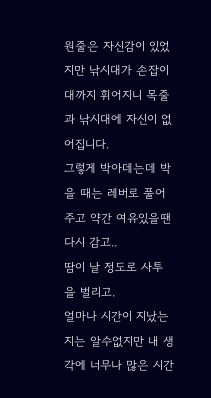원줄은 자신감이 있었지만 낚시대가 손잡이대까지 휘어지니 목줄과 낚시대에 자신이 없어집니다.
그렇게 박아데는데 박을 때는 레버로 풀어주고 약간 여유있을땐 다시 감고..
땀이 날 정도로 사투을 벌리고.
얼마나 시간이 지났는지는 알수없지만 내 생각에 너무나 많은 시간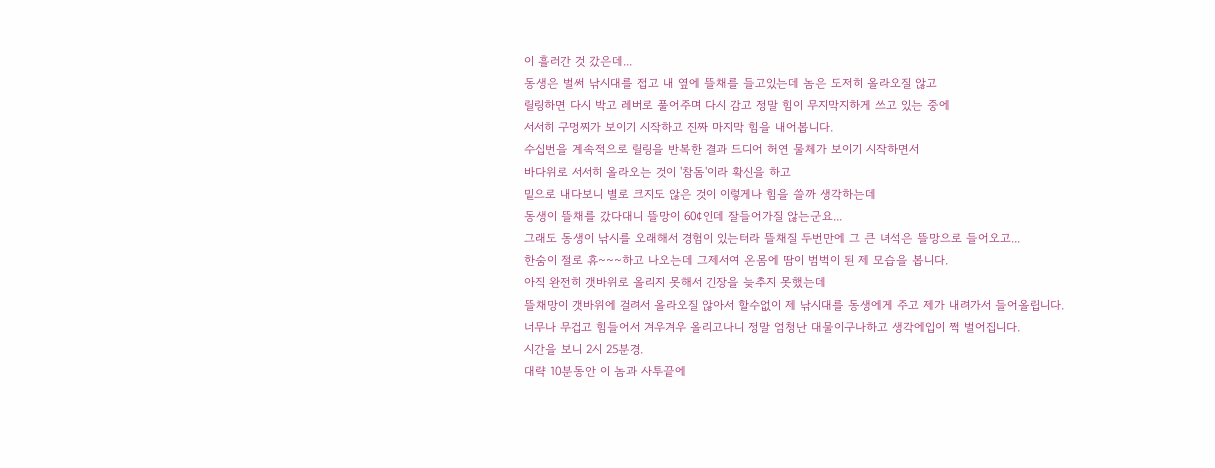이 흘러간 것 갔은데...
동생은 벌써 낚시대를 접고 내 옆에 뜰채를 들고있는데 놈은 도저히 올라오질 않고
릴링하면 다시 박고 레버로 풀어주며 다시 감고 정말 힘이 무지막지하게 쓰고 있는 중에
서서히 구멍찌가 보이기 시작하고 진짜 마지막 힘을 내어봅니다.
수십번을 계속적으로 릴링을 반복한 결과 드디어 허연 물체가 보이기 시작하면서
바다위로 서서히 올라오는 것이 '참돔'이라 확신을 하고
밑으로 내다보니 별로 크지도 않은 것이 이렇게나 힘을 쓸까 생각하는데
동생이 뜰채를 갔다대니 뜰망이 60¢인데 잘들어가질 않는군요...
그래도 동생이 낚시를 오래해서 경험이 있는터라 뜰채질 두번만에 그 큰 녀석은 뜰망으로 들어오고...
한숨이 절로 휴~~~하고 나오는데 그제서여 온몸에 땀이 범벅이 된 제 모습을 봅니다.
아직 완전히 갯바위로 올리지 못해서 긴장을 늦추지 못했는데
뜰채망이 갯바위에 걸려서 올라오질 않아서 할수없이 제 낚시대를 동생에게 주고 제가 내려가서 들어올립니다.
너무나 무겁고 힘들어서 겨우겨우 올리고나니 정말 엄청난 대물이구나하고 생각에입이 쩍 벌어집니다.
시간을 보니 2시 25분경.
대략 10분동안 이 놈과 사투끝에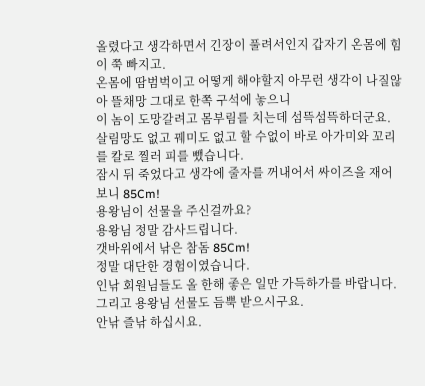올렸다고 생각하면서 긴장이 풀려서인지 갑자기 온몸에 힘이 쭉 빠지고.
온몸에 땀범벅이고 어떻게 해야할지 아무런 생각이 나질않아 뜰채망 그대로 한쪽 구석에 놓으니
이 놈이 도망갈려고 몸부림를 치는데 섬뜩섬뜩하더군요.
살림망도 없고 꿰미도 없고 할 수없이 바로 아가미와 꼬리를 칼로 찔러 피를 뺐습니다.
잠시 뒤 죽었다고 생각에 줄자를 꺼내어서 싸이즈을 재어보니 85Cm!
용왕님이 선물을 주신걸까요?
용왕님 정말 감사드립니다.
갯바위에서 낚은 참돔 85Cm!
정말 대단한 경험이였습니다.
인낚 회원님들도 올 한해 좋은 일만 가득하가를 바랍니다.
그리고 용왕님 선물도 듬뿍 받으시구요.
안낚 즐낚 하십시요.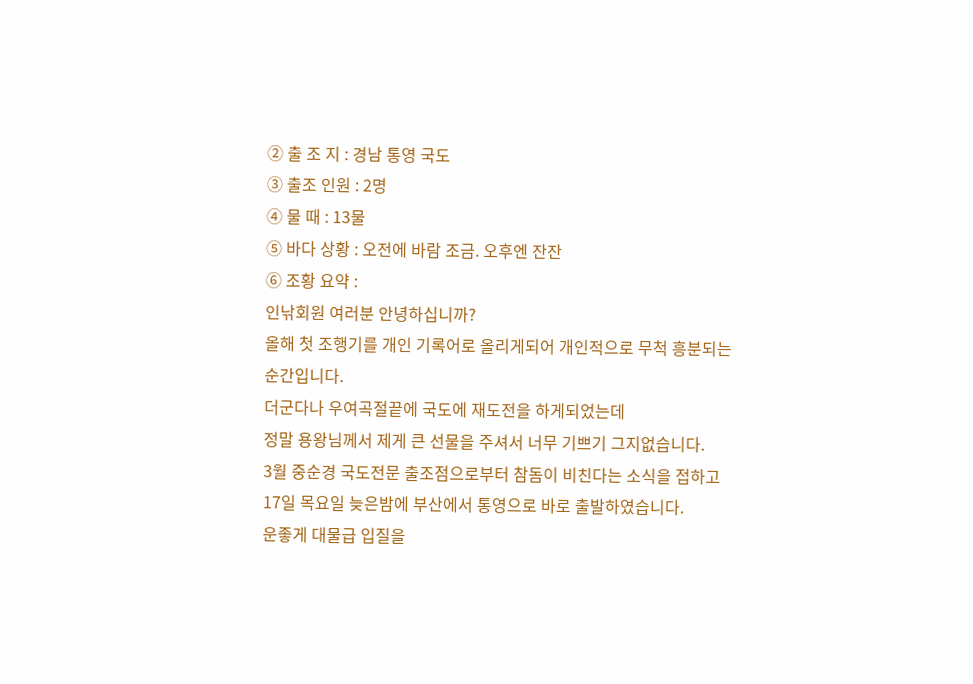② 출 조 지 : 경남 통영 국도
③ 출조 인원 : 2명
④ 물 때 : 13물
⑤ 바다 상황 : 오전에 바람 조금. 오후엔 잔잔
⑥ 조황 요약 :
인낚회원 여러분 안녕하십니까?
올해 첫 조행기를 개인 기록어로 올리게되어 개인적으로 무척 흥분되는 순간입니다.
더군다나 우여곡절끝에 국도에 재도전을 하게되었는데
정말 용왕님께서 제게 큰 선물을 주셔서 너무 기쁘기 그지없습니다.
3월 중순경 국도전문 출조점으로부터 참돔이 비친다는 소식을 접하고
17일 목요일 늦은밤에 부산에서 통영으로 바로 출발하였습니다.
운좋게 대물급 입질을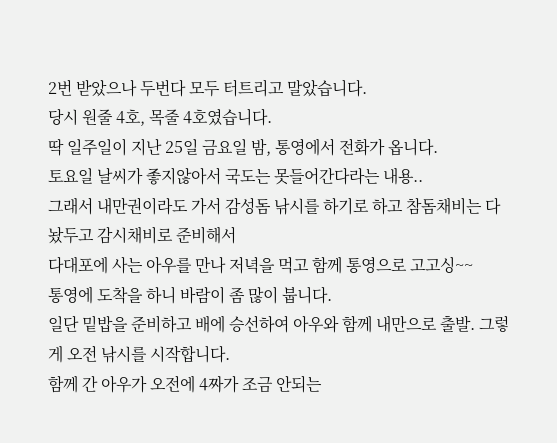2번 받았으나 두번다 모두 터트리고 말았습니다.
당시 원줄 4호, 목줄 4호였습니다.
딱 일주일이 지난 25일 금요일 밤, 통영에서 전화가 옵니다.
토요일 날씨가 좋지않아서 국도는 못들어간다라는 내용..
그래서 내만권이라도 가서 감성돔 낚시를 하기로 하고 참돔채비는 다 놨두고 감시채비로 준비해서
다대포에 사는 아우를 만나 저녁을 먹고 함께 통영으로 고고싱~~
통영에 도착을 하니 바람이 좀 많이 붑니다.
일단 밑밥을 준비하고 배에 승선하여 아우와 함께 내만으로 출발. 그렇게 오전 낚시를 시작합니다.
함께 간 아우가 오전에 4짜가 조금 안되는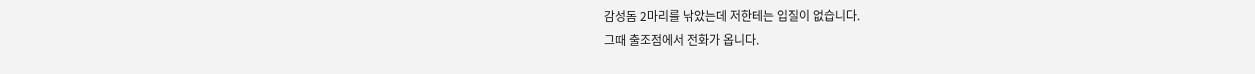감성돔 2마리를 낚았는데 저한테는 입질이 없습니다.
그때 출조점에서 전화가 옵니다.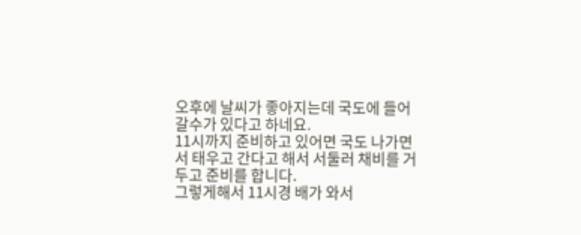오후에 날씨가 좋아지는데 국도에 들어갈수가 있다고 하네요.
11시까지 준비하고 있어면 국도 나가면서 태우고 간다고 해서 서둘러 채비를 거두고 준비를 합니다.
그렇게해서 11시경 배가 와서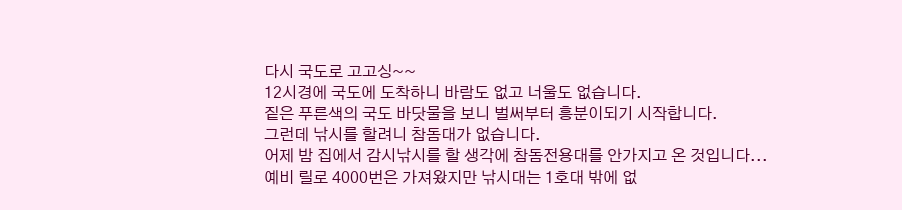다시 국도로 고고싱~~
12시경에 국도에 도착하니 바람도 없고 너울도 없습니다.
짙은 푸른색의 국도 바닷물을 보니 벌써부터 흥분이되기 시작합니다.
그런데 낚시를 할려니 참돔대가 없습니다.
어제 밤 집에서 감시낚시를 할 생각에 참돔전용대를 안가지고 온 것입니다...
예비 릴로 4000번은 가져왔지만 낚시대는 1호대 밖에 없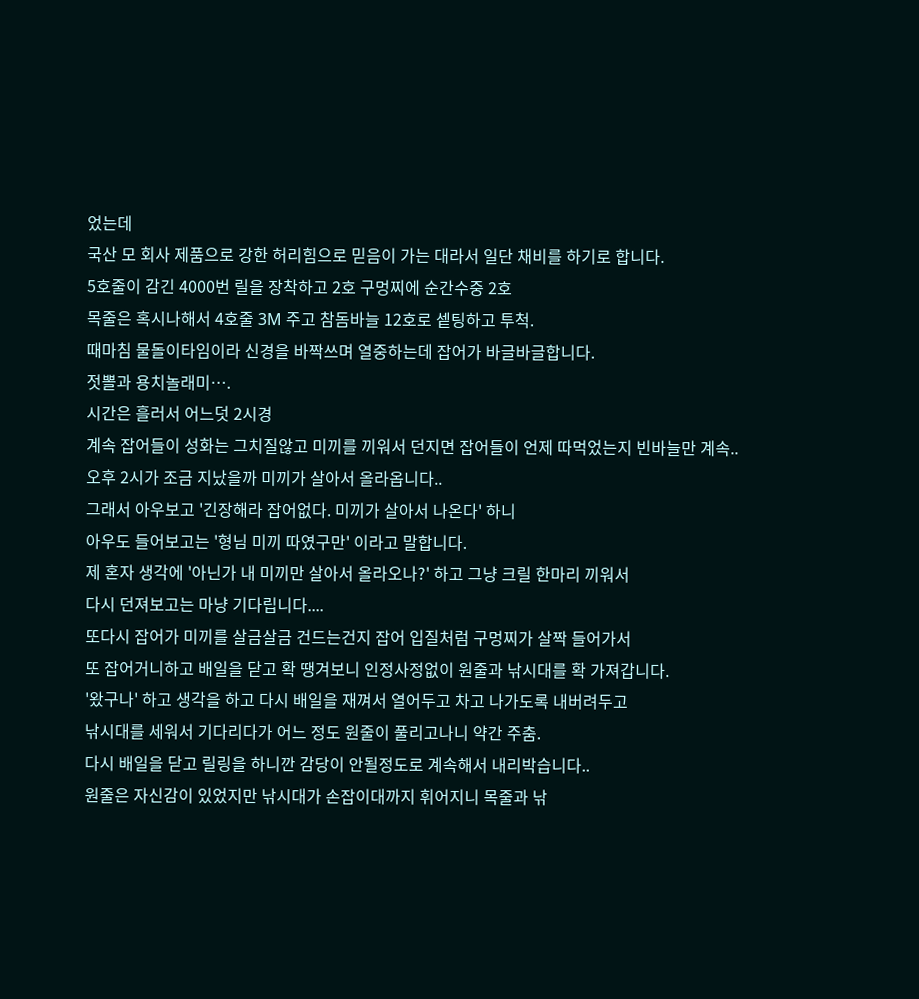었는데
국산 모 회사 제품으로 강한 허리힘으로 믿음이 가는 대라서 일단 채비를 하기로 합니다.
5호줄이 감긴 4000번 릴을 장착하고 2호 구멍찌에 순간수중 2호
목줄은 혹시나해서 4호줄 3M 주고 참돔바늘 12호로 셑팅하고 투척.
때마침 물돌이타임이라 신경을 바짝쓰며 열중하는데 잡어가 바글바글합니다.
젓뽈과 용치놀래미….
시간은 흘러서 어느덧 2시경
계속 잡어들이 성화는 그치질않고 미끼를 끼워서 던지면 잡어들이 언제 따먹었는지 빈바늘만 계속..
오후 2시가 조금 지났을까 미끼가 살아서 올라옵니다..
그래서 아우보고 '긴장해라 잡어없다. 미끼가 살아서 나온다' 하니
아우도 들어보고는 '형님 미끼 따였구만' 이라고 말합니다.
제 혼자 생각에 '아닌가 내 미끼만 살아서 올라오나?' 하고 그냥 크릴 한마리 끼워서
다시 던져보고는 마냥 기다립니다....
또다시 잡어가 미끼를 살금살금 건드는건지 잡어 입질처럼 구멍찌가 살짝 들어가서
또 잡어거니하고 배일을 닫고 확 땡겨보니 인정사정없이 원줄과 낚시대를 확 가져갑니다.
'왔구나' 하고 생각을 하고 다시 배일을 재껴서 열어두고 차고 나가도록 내버려두고
낚시대를 세워서 기다리다가 어느 정도 원줄이 풀리고나니 약간 주춤.
다시 배일을 닫고 릴링을 하니깐 감당이 안될정도로 계속해서 내리박습니다..
원줄은 자신감이 있었지만 낚시대가 손잡이대까지 휘어지니 목줄과 낚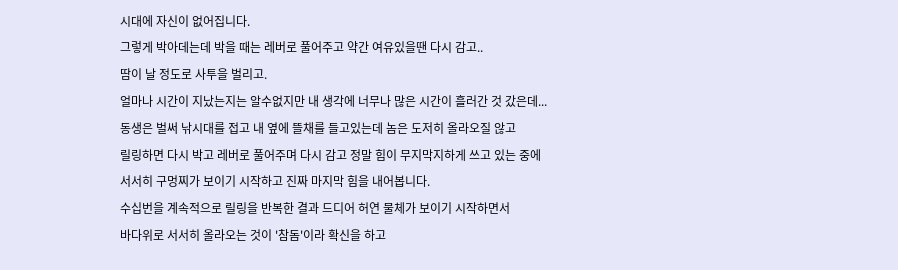시대에 자신이 없어집니다.
그렇게 박아데는데 박을 때는 레버로 풀어주고 약간 여유있을땐 다시 감고..
땀이 날 정도로 사투을 벌리고.
얼마나 시간이 지났는지는 알수없지만 내 생각에 너무나 많은 시간이 흘러간 것 갔은데...
동생은 벌써 낚시대를 접고 내 옆에 뜰채를 들고있는데 놈은 도저히 올라오질 않고
릴링하면 다시 박고 레버로 풀어주며 다시 감고 정말 힘이 무지막지하게 쓰고 있는 중에
서서히 구멍찌가 보이기 시작하고 진짜 마지막 힘을 내어봅니다.
수십번을 계속적으로 릴링을 반복한 결과 드디어 허연 물체가 보이기 시작하면서
바다위로 서서히 올라오는 것이 '참돔'이라 확신을 하고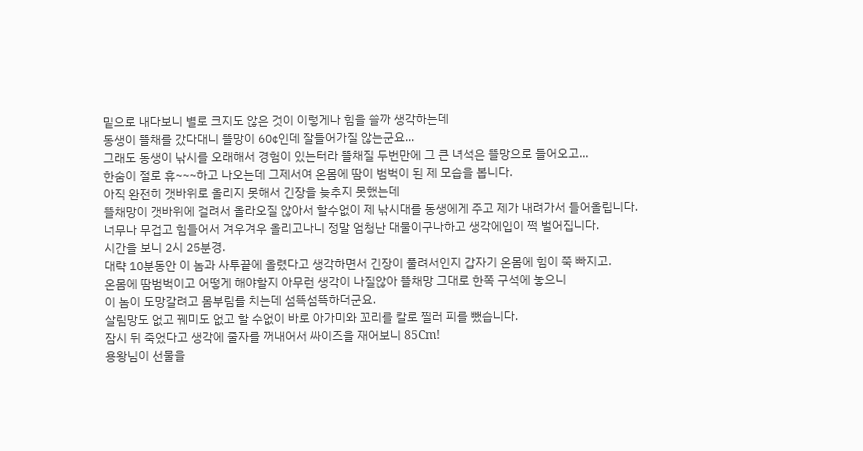밑으로 내다보니 별로 크지도 않은 것이 이렇게나 힘을 쓸까 생각하는데
동생이 뜰채를 갔다대니 뜰망이 60¢인데 잘들어가질 않는군요...
그래도 동생이 낚시를 오래해서 경험이 있는터라 뜰채질 두번만에 그 큰 녀석은 뜰망으로 들어오고...
한숨이 절로 휴~~~하고 나오는데 그제서여 온몸에 땀이 범벅이 된 제 모습을 봅니다.
아직 완전히 갯바위로 올리지 못해서 긴장을 늦추지 못했는데
뜰채망이 갯바위에 걸려서 올라오질 않아서 할수없이 제 낚시대를 동생에게 주고 제가 내려가서 들어올립니다.
너무나 무겁고 힘들어서 겨우겨우 올리고나니 정말 엄청난 대물이구나하고 생각에입이 쩍 벌어집니다.
시간을 보니 2시 25분경.
대략 10분동안 이 놈과 사투끝에 올렸다고 생각하면서 긴장이 풀려서인지 갑자기 온몸에 힘이 쭉 빠지고.
온몸에 땀범벅이고 어떻게 해야할지 아무런 생각이 나질않아 뜰채망 그대로 한쪽 구석에 놓으니
이 놈이 도망갈려고 몸부림를 치는데 섬뜩섬뜩하더군요.
살림망도 없고 꿰미도 없고 할 수없이 바로 아가미와 꼬리를 칼로 찔러 피를 뺐습니다.
잠시 뒤 죽었다고 생각에 줄자를 꺼내어서 싸이즈을 재어보니 85Cm!
용왕님이 선물을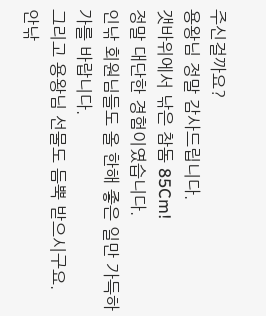주신걸까요?
용왕님 정말 감사드립니다.
갯바위에서 낚은 참돔 85Cm!
정말 대단한 경험이였습니다.
인낚 회원님들도 올 한해 좋은 일만 가득하가를 바랍니다.
그리고 용왕님 선물도 듬뿍 받으시구요.
안낚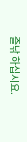즐낚 하십시요.